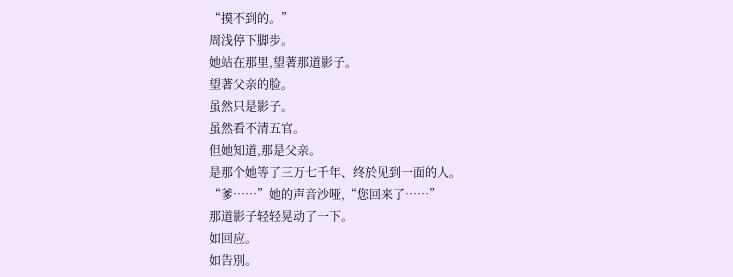“摸不到的。”
周浅停下脚步。
她站在那里,望著那道影子。
望著父亲的脸。
虽然只是影子。
虽然看不清五官。
但她知道,那是父亲。
是那个她等了三万七千年、终於见到一面的人。
“爹……”她的声音沙哑,“您回来了……”
那道影子轻轻晃动了一下。
如回应。
如告別。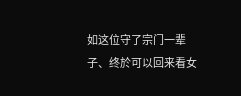如这位守了宗门一辈子、终於可以回来看女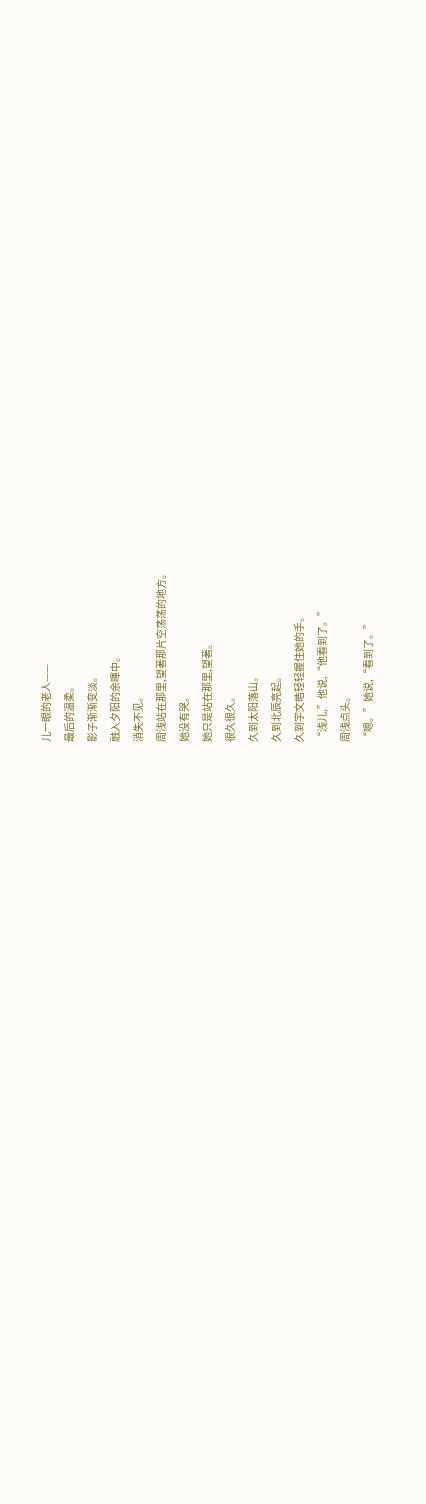儿一眼的老人——
最后的温柔。
影子渐渐变淡。
融入夕阳的余暉中。
消失不见。
周浅站在那里,望著那片空荡荡的地方。
她没有哭。
她只是站在那里,望著。
很久很久。
久到太阳落山。
久到北辰亮起。
久到宇文皓轻轻握住她的手。
“浅儿,”他说,“他看到了。”
周浅点头。
“嗯。”她说,“看到了。”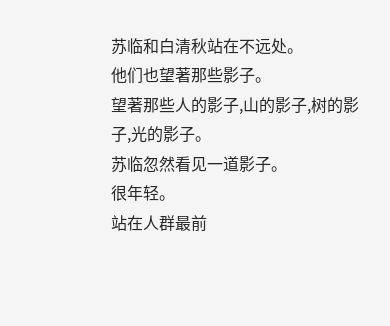苏临和白清秋站在不远处。
他们也望著那些影子。
望著那些人的影子,山的影子,树的影子,光的影子。
苏临忽然看见一道影子。
很年轻。
站在人群最前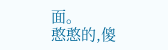面。
憨憨的,傻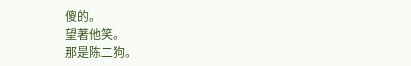傻的。
望著他笑。
那是陈二狗。